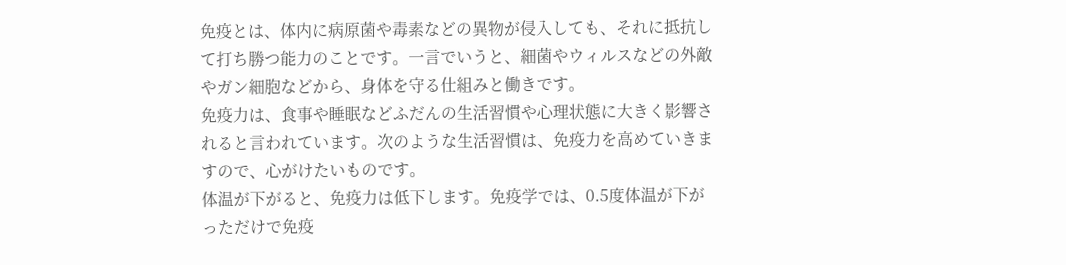免疫とは、体内に病原菌や毒素などの異物が侵入しても、それに抵抗して打ち勝つ能力のことです。一言でいうと、細菌やウィルスなどの外敵やガン細胞などから、身体を守る仕組みと働きです。
免疫力は、食事や睡眠などふだんの生活習慣や心理状態に大きく影響されると言われています。次のような生活習慣は、免疫力を高めていきますので、心がけたいものです。
体温が下がると、免疫力は低下します。免疫学では、0.5度体温が下がっただけで免疫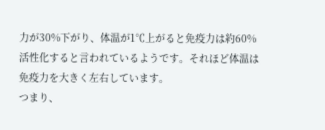力が30%下がり、体温が1℃上がると免疫力は約60%活性化すると言われているようです。それほど体温は免疫力を大きく左右しています。
つまり、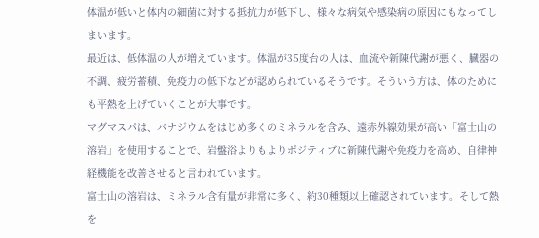体温が低いと体内の細菌に対する抵抗力が低下し、様々な病気や感染病の原因にもなってしまいます。
最近は、低体温の人が増えています。体温が35度台の人は、血流や新陳代謝が悪く、臓器の不調、疲労蓄積、免疫力の低下などが認められているそうです。そういう方は、体のためにも平熱を上げていくことが大事です。
マグマスパは、バナジウムをはじめ多くのミネラルを含み、遠赤外線効果が高い「富士山の溶岩」を使用することで、岩盤浴よりもよりポジティブに新陳代謝や免疫力を高め、自律神経機能を改善させると言われています。
富士山の溶岩は、ミネラル含有量が非常に多く、約30種類以上確認されています。そして熱を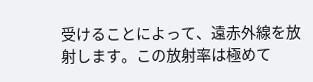受けることによって、遠赤外線を放射します。この放射率は極めて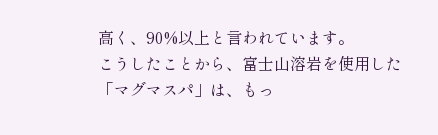高く、90%以上と言われています。
こうしたことから、富士山溶岩を使用した「マグマスパ」は、もっ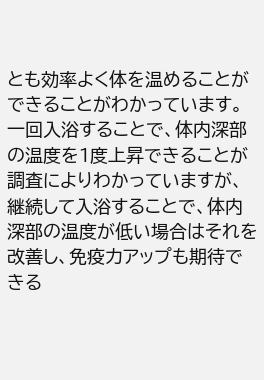とも効率よく体を温めることができることがわかっています。一回入浴することで、体内深部の温度を1度上昇できることが調査によりわかっていますが、継続して入浴することで、体内深部の温度が低い場合はそれを改善し、免疫力アップも期待できる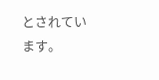とされています。